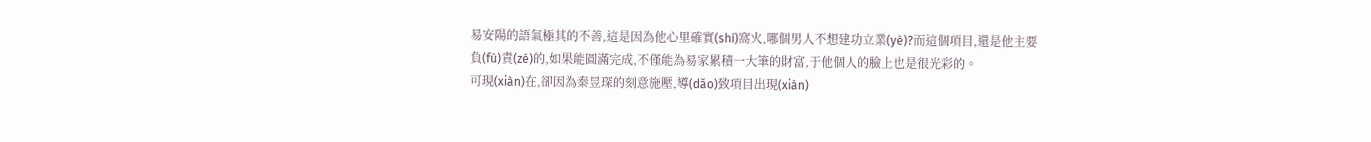易安陽的語氣極其的不善,這是因為他心里確實(shí)窩火,哪個男人不想建功立業(yè)?而這個項目,還是他主要負(fù)責(zé)的,如果能圓滿完成,不僅能為易家累積一大筆的財富,于他個人的臉上也是很光彩的。
可現(xiàn)在,卻因為秦昱琛的刻意施壓,導(dǎo)致項目出現(xiàn)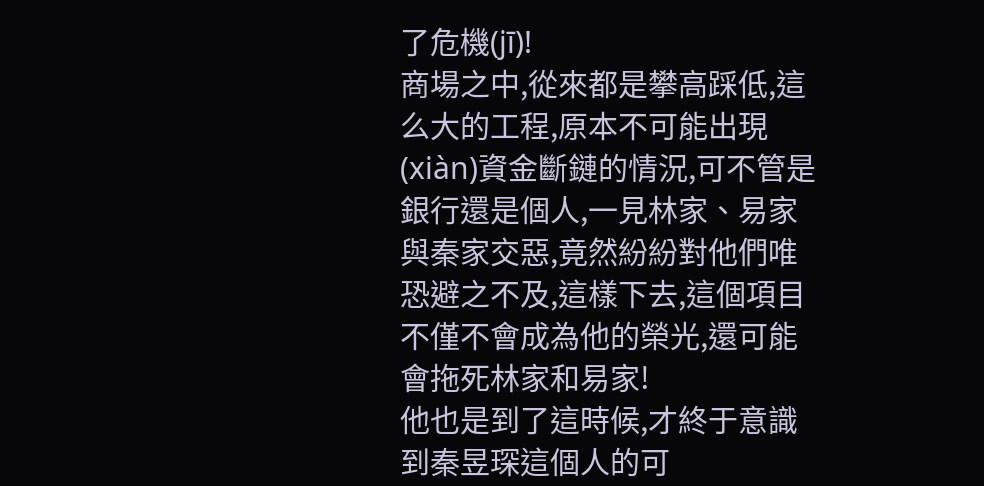了危機(jī)!
商場之中,從來都是攀高踩低,這么大的工程,原本不可能出現(xiàn)資金斷鏈的情況,可不管是銀行還是個人,一見林家、易家與秦家交惡,竟然紛紛對他們唯恐避之不及,這樣下去,這個項目不僅不會成為他的榮光,還可能會拖死林家和易家!
他也是到了這時候,才終于意識到秦昱琛這個人的可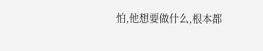怕,他想要做什么,根本都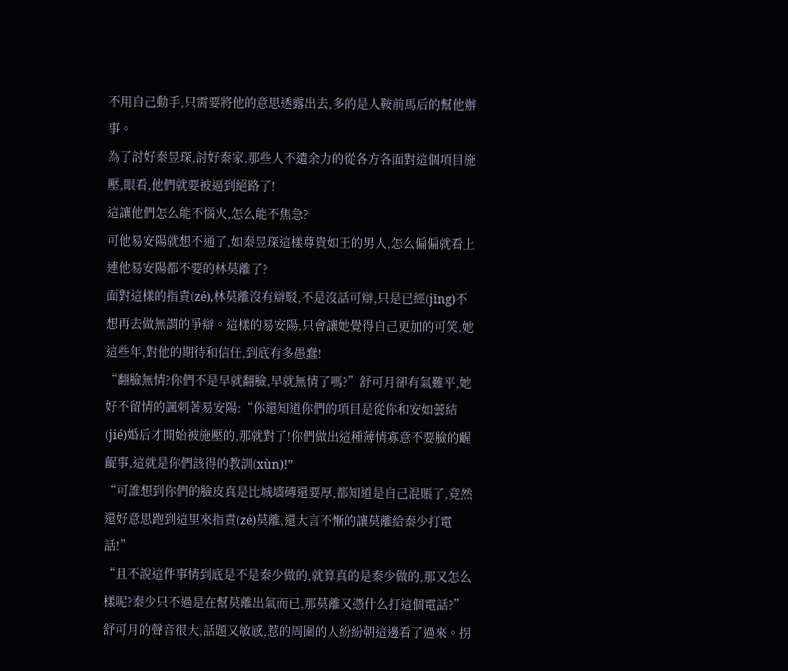不用自己動手,只需要將他的意思透露出去,多的是人鞍前馬后的幫他辦事。
為了討好秦昱琛,討好秦家,那些人不遺余力的從各方各面對這個項目施壓,眼看,他們就要被逼到絕路了!
這讓他們怎么能不惱火,怎么能不焦急?
可他易安陽就想不通了,如秦昱琛這樣尊貴如王的男人,怎么偏偏就看上連他易安陽都不要的林莫離了?
面對這樣的指責(zé),林莫離沒有辯駁,不是沒話可辯,只是已經(jīng)不想再去做無謂的爭辯。這樣的易安陽,只會讓她覺得自己更加的可笑,她這些年,對他的期待和信任,到底有多愚蠢!
“翻臉無情?你們不是早就翻臉,早就無情了嗎?”舒可月卻有氣難平,她好不留情的諷刺著易安陽:“你還知道你們的項目是從你和安如蕓結(jié)婚后才開始被施壓的,那就對了!你們做出這種薄情寡意不要臉的齷齪事,這就是你們該得的教訓(xùn)!”
“可誰想到你們的臉皮真是比城墻磚還要厚,都知道是自己混賬了,竟然還好意思跑到這里來指責(zé)莫離,還大言不慚的讓莫離給秦少打電話!”
“且不說這件事情到底是不是秦少做的,就算真的是秦少做的,那又怎么樣呢?秦少只不過是在幫莫離出氣而已,那莫離又憑什么打這個電話?”
舒可月的聲音很大,話題又敏感,惹的周圍的人紛紛朝這邊看了過來。拐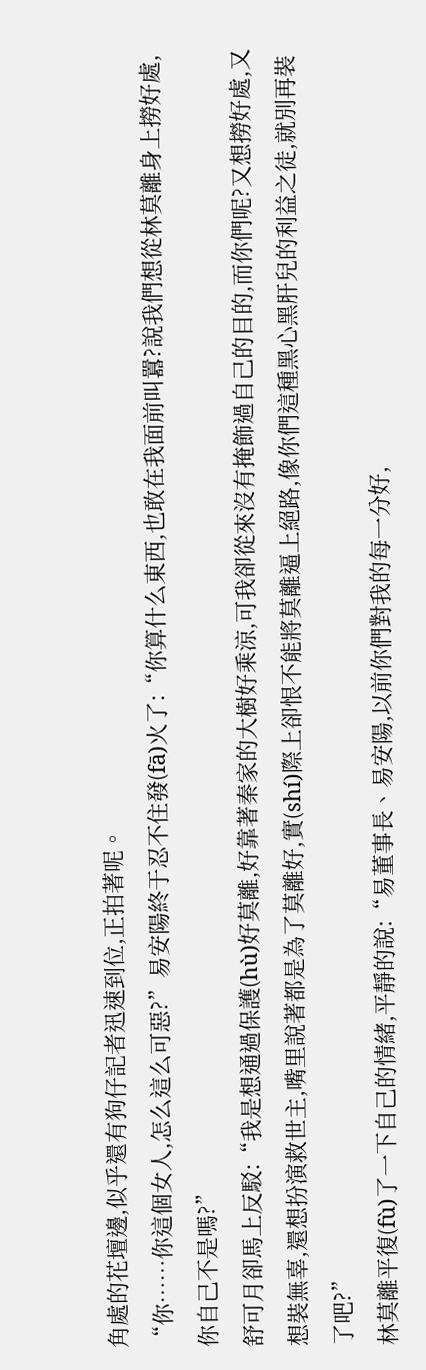角處的花壇邊,似乎還有狗仔記者迅速到位,正拍著呢。
“你……你這個女人,怎么這么可惡?”易安陽終于忍不住發(fā)火了:“你算什么東西,也敢在我面前叫囂?說我們想從林莫離身上撈好處,你自己不是嗎?”
舒可月卻馬上反駁:“我是想通過保護(hù)好莫離,好靠著秦家的大樹好乘涼,可我卻從來沒有掩飾過自己的目的,而你們呢?又想撈好處,又想裝無辜,還想扮演救世主,嘴里說著都是為了莫離好,實(shí)際上卻恨不能將莫離逼上絕路,像你們這種黑心黑肝兒的利益之徒,就別再裝了吧?”
林莫離平復(fù)了一下自己的情緒,平靜的說:“易董事長、易安陽,以前你們對我的每一分好,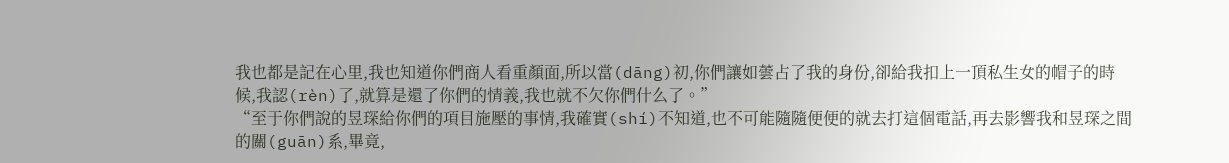我也都是記在心里,我也知道你們商人看重顏面,所以當(dāng)初,你們讓如蕓占了我的身份,卻給我扣上一頂私生女的帽子的時候,我認(rèn)了,就算是還了你們的情義,我也就不欠你們什么了。”
“至于你們說的昱琛給你們的項目施壓的事情,我確實(shí)不知道,也不可能隨隨便便的就去打這個電話,再去影響我和昱琛之間的關(guān)系,畢竟,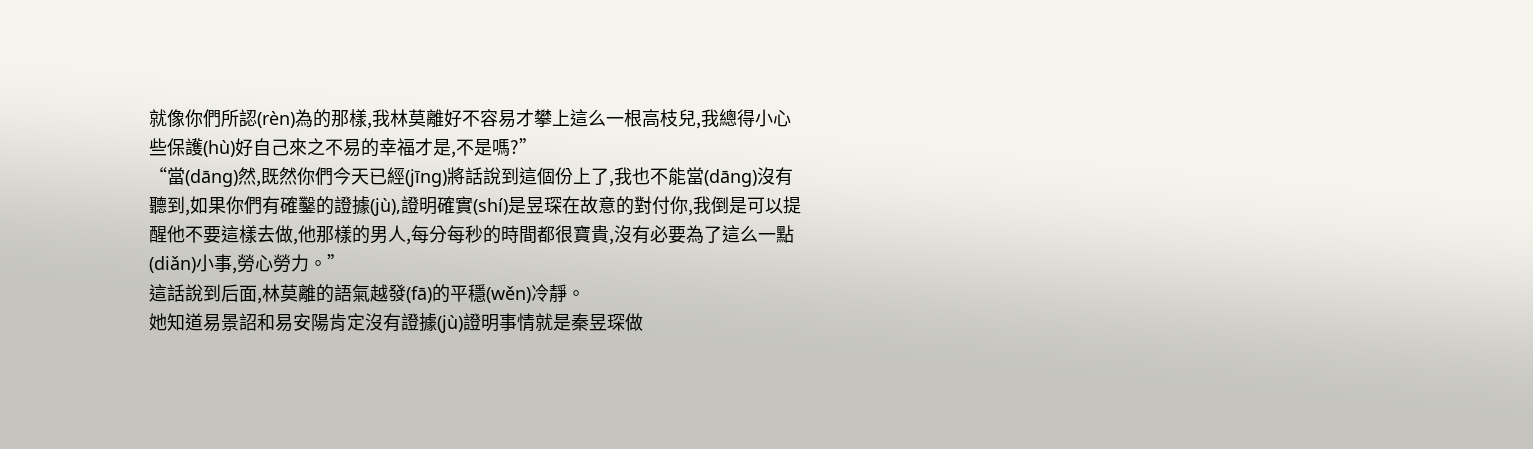就像你們所認(rèn)為的那樣,我林莫離好不容易才攀上這么一根高枝兒,我總得小心些保護(hù)好自己來之不易的幸福才是,不是嗎?”
“當(dāng)然,既然你們今天已經(jīng)將話說到這個份上了,我也不能當(dāng)沒有聽到,如果你們有確鑿的證據(jù),證明確實(shí)是昱琛在故意的對付你,我倒是可以提醒他不要這樣去做,他那樣的男人,每分每秒的時間都很寶貴,沒有必要為了這么一點(diǎn)小事,勞心勞力。”
這話說到后面,林莫離的語氣越發(fā)的平穩(wěn)冷靜。
她知道易景詔和易安陽肯定沒有證據(jù)證明事情就是秦昱琛做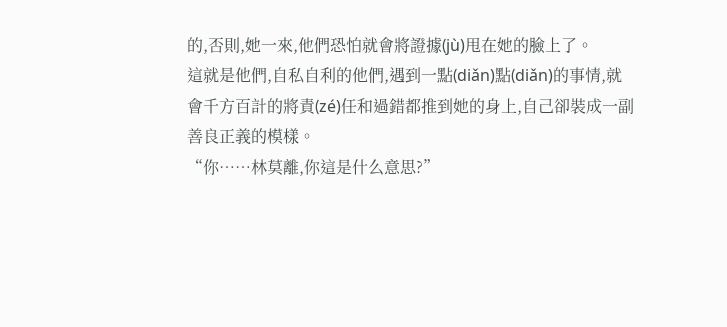的,否則,她一來,他們恐怕就會將證據(jù)甩在她的臉上了。
這就是他們,自私自利的他們,遇到一點(diǎn)點(diǎn)的事情,就會千方百計的將責(zé)任和過錯都推到她的身上,自己卻裝成一副善良正義的模樣。
“你……林莫離,你這是什么意思?”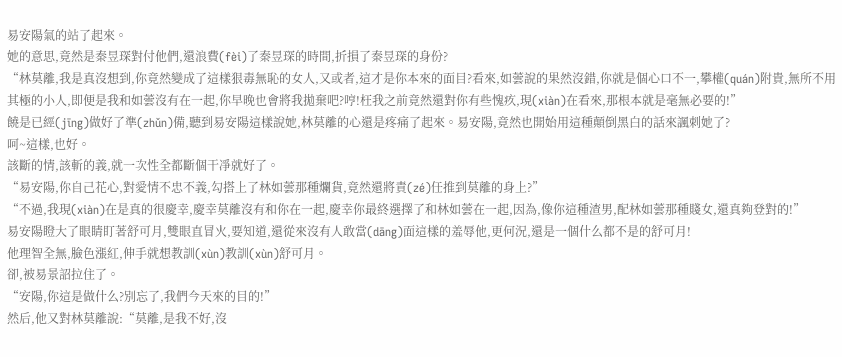易安陽氣的站了起來。
她的意思,竟然是秦昱琛對付他們,還浪費(fèi)了秦昱琛的時間,折損了秦昱琛的身份?
“林莫離,我是真沒想到,你竟然變成了這樣狠毒無恥的女人,又或者,這才是你本來的面目?看來,如蕓說的果然沒錯,你就是個心口不一,攀權(quán)附貴,無所不用其極的小人,即便是我和如蕓沒有在一起,你早晚也會將我拋棄吧?哼!枉我之前竟然還對你有些愧疚,現(xiàn)在看來,那根本就是毫無必要的!”
饒是已經(jīng)做好了準(zhǔn)備,聽到易安陽這樣說她,林莫離的心還是疼痛了起來。易安陽,竟然也開始用這種顛倒黑白的話來諷刺她了?
呵~這樣,也好。
該斷的情,該斬的義,就一次性全都斷個干凈就好了。
“易安陽,你自己花心,對愛情不忠不義,勾搭上了林如蕓那種爛貨,竟然還將責(zé)任推到莫離的身上?”
“不過,我現(xiàn)在是真的很慶幸,慶幸莫離沒有和你在一起,慶幸你最終選擇了和林如蕓在一起,因為,像你這種渣男,配林如蕓那種賤女,還真夠登對的!”
易安陽瞪大了眼睛盯著舒可月,雙眼直冒火,要知道,還從來沒有人敢當(dāng)面這樣的羞辱他,更何況,還是一個什么都不是的舒可月!
他理智全無,臉色漲紅,伸手就想教訓(xùn)教訓(xùn)舒可月。
卻,被易景詔拉住了。
“安陽,你這是做什么?別忘了,我們今天來的目的!”
然后,他又對林莫離說:“莫離,是我不好,沒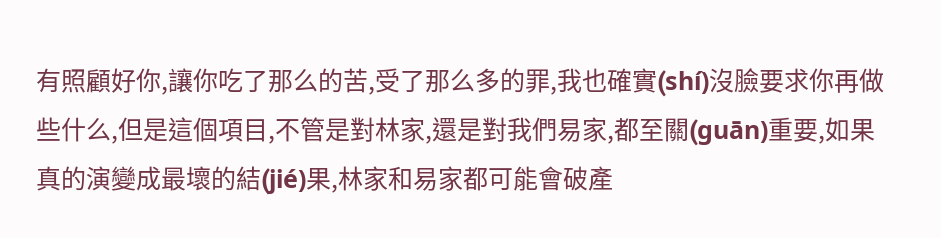有照顧好你,讓你吃了那么的苦,受了那么多的罪,我也確實(shí)沒臉要求你再做些什么,但是這個項目,不管是對林家,還是對我們易家,都至關(guān)重要,如果真的演變成最壞的結(jié)果,林家和易家都可能會破產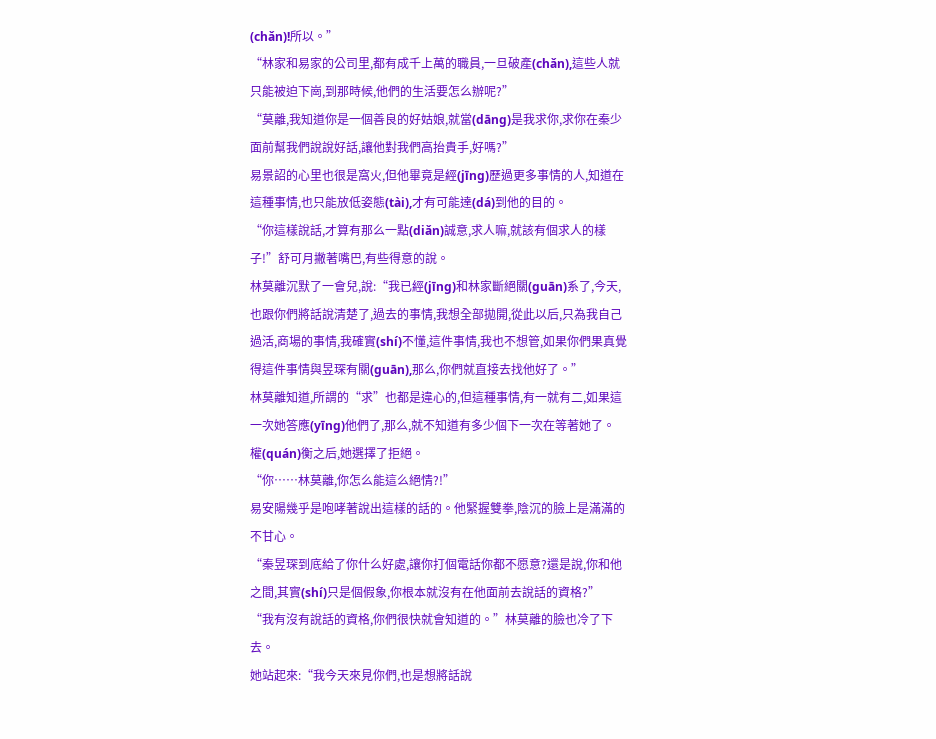(chǎn)!所以。”
“林家和易家的公司里,都有成千上萬的職員,一旦破產(chǎn),這些人就只能被迫下崗,到那時候,他們的生活要怎么辦呢?”
“莫離,我知道你是一個善良的好姑娘,就當(dāng)是我求你,求你在秦少面前幫我們說說好話,讓他對我們高抬貴手,好嗎?”
易景詔的心里也很是窩火,但他畢竟是經(jīng)歷過更多事情的人,知道在這種事情,也只能放低姿態(tài),才有可能達(dá)到他的目的。
“你這樣說話,才算有那么一點(diǎn)誠意,求人嘛,就該有個求人的樣子!”舒可月撇著嘴巴,有些得意的說。
林莫離沉默了一會兒,說:“我已經(jīng)和林家斷絕關(guān)系了,今天,也跟你們將話說清楚了,過去的事情,我想全部拋開,從此以后,只為我自己過活,商場的事情,我確實(shí)不懂,這件事情,我也不想管,如果你們果真覺得這件事情與昱琛有關(guān),那么,你們就直接去找他好了。”
林莫離知道,所謂的“求”也都是違心的,但這種事情,有一就有二,如果這一次她答應(yīng)他們了,那么,就不知道有多少個下一次在等著她了。
權(quán)衡之后,她選擇了拒絕。
“你……林莫離,你怎么能這么絕情?!”
易安陽幾乎是咆哮著說出這樣的話的。他緊握雙拳,陰沉的臉上是滿滿的不甘心。
“秦昱琛到底給了你什么好處,讓你打個電話你都不愿意?還是說,你和他之間,其實(shí)只是個假象,你根本就沒有在他面前去說話的資格?”
“我有沒有說話的資格,你們很快就會知道的。”林莫離的臉也冷了下去。
她站起來:“我今天來見你們,也是想將話說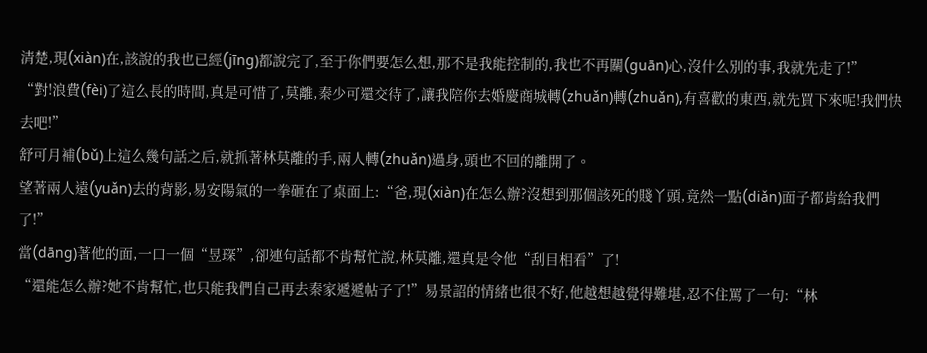清楚,現(xiàn)在,該說的我也已經(jīng)都說完了,至于你們要怎么想,那不是我能控制的,我也不再關(guān)心,沒什么別的事,我就先走了!”
“對!浪費(fèi)了這么長的時間,真是可惜了,莫離,秦少可還交待了,讓我陪你去婚慶商城轉(zhuǎn)轉(zhuǎn),有喜歡的東西,就先買下來呢!我們快去吧!”
舒可月補(bǔ)上這么幾句話之后,就抓著林莫離的手,兩人轉(zhuǎn)過身,頭也不回的離開了。
望著兩人遠(yuǎn)去的背影,易安陽氣的一拳砸在了桌面上:“爸,現(xiàn)在怎么辦?沒想到那個該死的賤丫頭,竟然一點(diǎn)面子都肯給我們了!”
當(dāng)著他的面,一口一個“昱琛”,卻連句話都不肯幫忙說,林莫離,還真是令他“刮目相看”了!
“還能怎么辦?她不肯幫忙,也只能我們自己再去秦家遞遞帖子了!”易景詔的情緒也很不好,他越想越覺得難堪,忍不住罵了一句:“林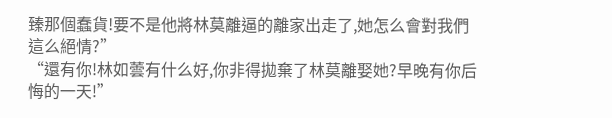臻那個蠢貨!要不是他將林莫離逼的離家出走了,她怎么會對我們這么絕情?”
“還有你!林如蕓有什么好,你非得拋棄了林莫離娶她?早晚有你后悔的一天!”